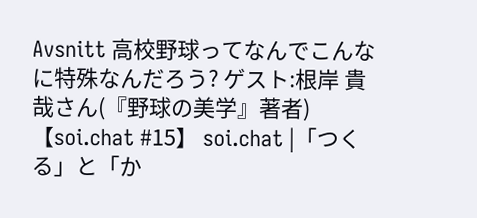Avsnitt 高校野球ってなんでこんなに特殊なんだろう? ゲスト:根岸 貴哉さん(『野球の美学』著者)【soi.chat #15】 soi.chat |「つくる」と「か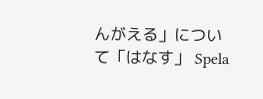んがえる」について「はなす」 Spela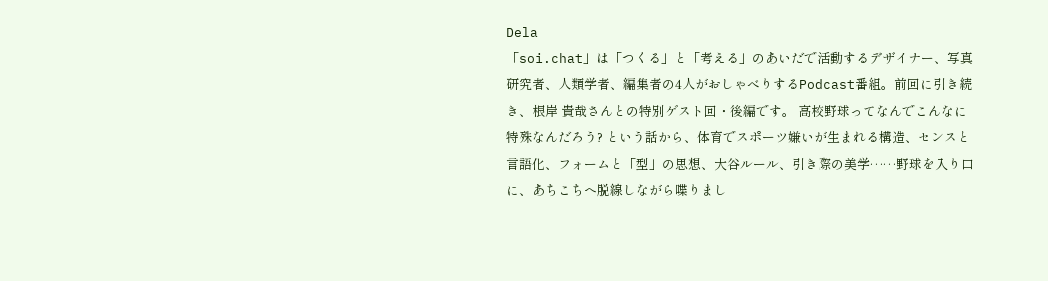Dela
「soi.chat」は「つくる」と「考える」のあいだで活動するデザイナー、写真研究者、人類学者、編集者の4人がおしゃべりするPodcast番組。前回に引き続き、根岸 貴哉さんとの特別ゲスト回・後編です。 高校野球ってなんでこんなに特殊なんだろう? という話から、体育でスポーツ嫌いが生まれる構造、センスと言語化、フォームと「型」の思想、大谷ルール、引き際の美学……野球を入り口に、あちこちへ脱線しながら喋りまし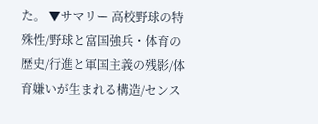た。 ▼サマリー 高校野球の特殊性/野球と富国強兵・体育の歴史/行進と軍国主義の残影/体育嫌いが生まれる構造/センス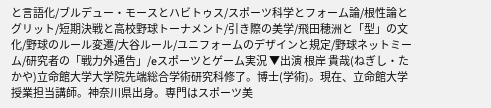と言語化/ブルデュー・モースとハビトゥス/スポーツ科学とフォーム論/根性論とグリット/短期決戦と高校野球トーナメント/引き際の美学/飛田穂洲と「型」の文化/野球のルール変遷/大谷ルール/ユニフォームのデザインと規定/野球ネットミーム/研究者の「戦力外通告」/eスポーツとゲーム実況 ▼出演 根岸 貴哉(ねぎし・たかや)立命館大学大学院先端総合学術研究科修了。博士(学術)。現在、立命館大学授業担当講師。神奈川県出身。専門はスポーツ美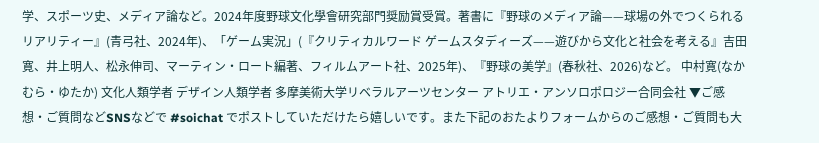学、スポーツ史、メディア論など。2024年度野球文化學會研究部門奨励賞受賞。著書に『野球のメディア論——球場の外でつくられるリアリティー』(青弓社、2024年)、「ゲーム実況」(『クリティカルワード ゲームスタディーズ——遊びから文化と社会を考える』吉田寛、井上明人、松永伸司、マーティン・ロート編著、フィルムアート社、2025年)、『野球の美学』(春秋社、2026)など。 中村寛(なかむら・ゆたか) 文化人類学者 デザイン人類学者 多摩美術大学リベラルアーツセンター アトリエ・アンソロポロジー合同会社 ▼ご感想・ご質問などSNSなどで #soichat でポストしていただけたら嬉しいです。また下記のおたよりフォームからのご感想・ご質問も大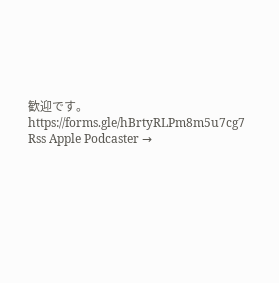歓迎です。https://forms.gle/hBrtyRLPm8m5u7cg7 Rss Apple Podcaster →